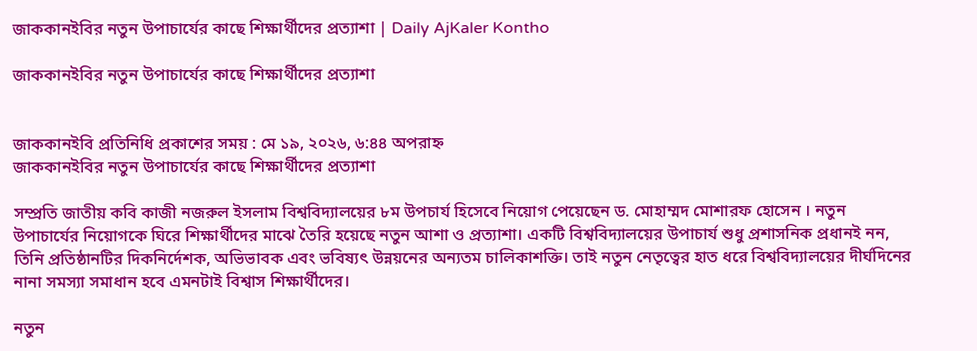জাককানইবির নতুন উপাচার্যের কাছে শিক্ষার্থীদের প্রত্যাশা | Daily AjKaler Kontho

জাককানইবির নতুন উপাচার্যের কাছে শিক্ষার্থীদের প্রত্যাশা


জাককানইবি প্রতিনিধি প্রকাশের সময় : মে ১৯, ২০২৬, ৬:৪৪ অপরাহ্ন
জাককানইবির নতুন উপাচার্যের কাছে শিক্ষার্থীদের প্রত্যাশা

সম্প্রতি জাতীয় কবি কাজী নজরুল ইসলাম বিশ্ববিদ্যালয়ের ৮ম উপচার্য হিসেবে নিয়োগ পেয়েছেন ড. মোহাম্মদ মোশারফ হোসেন । নতুন উপাচার্যের নিয়োগকে ঘিরে শিক্ষার্থীদের মাঝে তৈরি হয়েছে নতুন আশা ও প্রত্যাশা। একটি বিশ্ববিদ্যালয়ের উপাচার্য শুধু প্রশাসনিক প্রধানই নন, তিনি প্রতিষ্ঠানটির দিকনির্দেশক, অভিভাবক এবং ভবিষ্যৎ উন্নয়নের অন্যতম চালিকাশক্তি। তাই নতুন নেতৃত্বের হাত ধরে বিশ্ববিদ্যালয়ের দীর্ঘদিনের নানা সমস্যা সমাধান হবে এমনটাই বিশ্বাস শিক্ষার্থীদের।

নতুন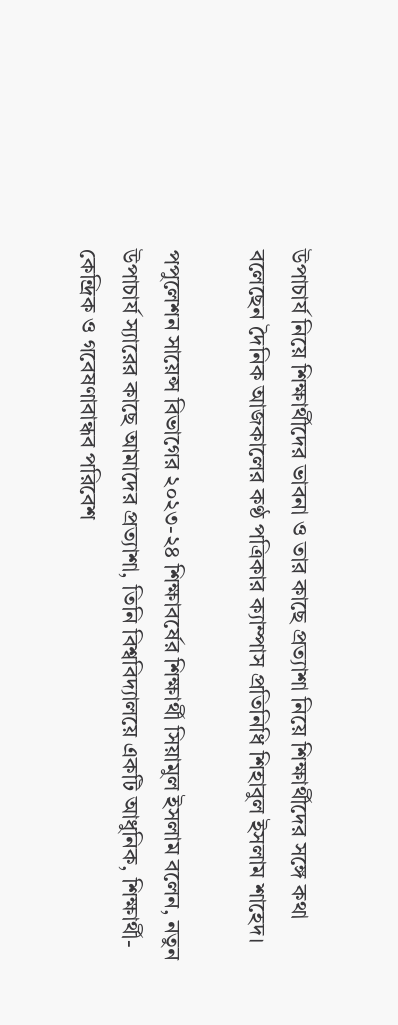উপাচার্য নিয়ে শিক্ষার্থীদের ভাবনা ও তার কাছে প্রত্যাশা নিয়ে শিক্ষার্থীদের সঙ্গে কথা বলেছেন দৈনিক আজকালের কণ্ঠ পত্রিকার ক্যাম্পাস প্রতিনিধি শিহাবুল ইসলাম শাহেদ।

পপুলেশন সায়েন্স বিভাগের ২০২৩-২৪ শিক্ষাবর্ষের শিক্ষার্থী সিয়ামুল ইসলাম বলেন, নতুন উপাচার্য স্যারের কাছে আমাদের প্রত্যাশা, তিনি বিশ্ববিদ্যালয়ে একটি আধুনিক, শিক্ষার্থী-কেন্দ্রিক ও গবেষণাবান্ধব পরিবেশ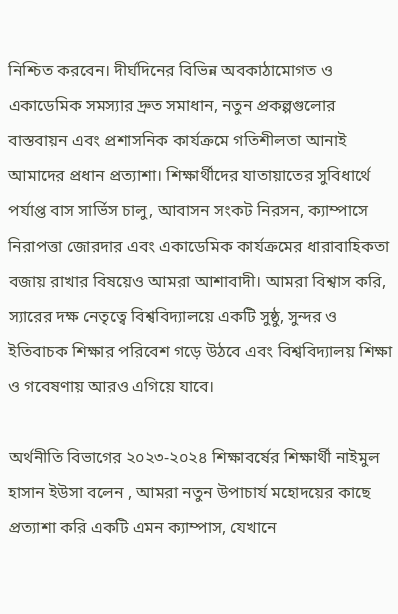নিশ্চিত করবেন। দীর্ঘদিনের বিভিন্ন অবকাঠামোগত ও একাডেমিক সমস্যার দ্রুত সমাধান, নতুন প্রকল্পগুলোর বাস্তবায়ন এবং প্রশাসনিক কার্যক্রমে গতিশীলতা আনাই আমাদের প্রধান প্রত্যাশা। শিক্ষার্থীদের যাতায়াতের সুবিধার্থে পর্যাপ্ত বাস সার্ভিস চালু, আবাসন সংকট নিরসন, ক্যাম্পাসে নিরাপত্তা জোরদার এবং একাডেমিক কার্যক্রমের ধারাবাহিকতা বজায় রাখার বিষয়েও আমরা আশাবাদী। আমরা বিশ্বাস করি, স্যারের দক্ষ নেতৃত্বে বিশ্ববিদ্যালয়ে একটি সুষ্ঠু, সুন্দর ও ইতিবাচক শিক্ষার পরিবেশ গড়ে উঠবে এবং বিশ্ববিদ্যালয় শিক্ষা ও গবেষণায় আরও এগিয়ে যাবে।

অর্থনীতি বিভাগের ২০২৩-২০২৪ শিক্ষাবর্ষের শিক্ষার্থী নাইমুল হাসান ইউসা বলেন , আমরা নতুন উপাচার্য মহোদয়ের কাছে প্রত্যাশা করি একটি এমন ক্যাম্পাস, যেখানে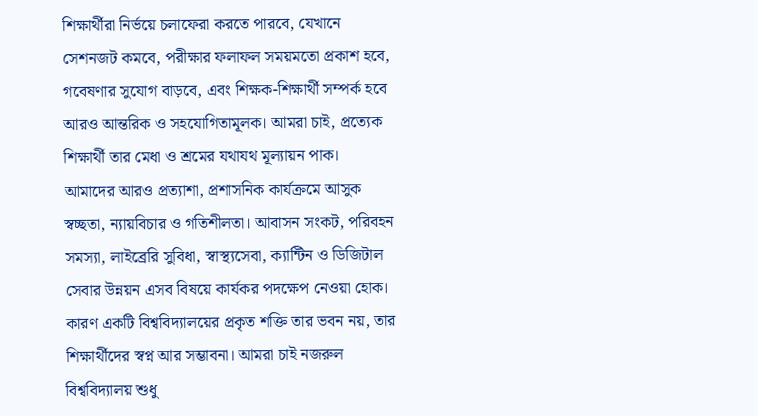শিক্ষার্থীরা নির্ভয়ে চলাফেরা করতে পারবে, যেখানে সেশনজট কমবে, পরীক্ষার ফলাফল সময়মতো প্রকাশ হবে, গবেষণার সুযোগ বাড়বে, এবং শিক্ষক-শিক্ষার্থী সম্পর্ক হবে আরও আন্তরিক ও সহযোগিতামূলক। আমরা চাই, প্রত্যেক শিক্ষার্থী তার মেধা ও শ্রমের যথাযথ মূল্যায়ন পাক। আমাদের আরও প্রত্যাশা, প্রশাসনিক কার্যক্রমে আসুক স্বচ্ছতা, ন্যায়বিচার ও গতিশীলতা। আবাসন সংকট, পরিবহন সমস্যা, লাইব্রেরি সুবিধা, স্বাস্থ্যসেবা, ক্যান্টিন ও ডিজিটাল সেবার উন্নয়ন এসব বিষয়ে কার্যকর পদক্ষেপ নেওয়া হোক। কারণ একটি বিশ্ববিদ্যালয়ের প্রকৃত শক্তি তার ভবন নয়, তার শিক্ষার্থীদের স্বপ্ন আর সম্ভাবনা। আমরা চাই নজরুল বিশ্ববিদ্যালয় শুধু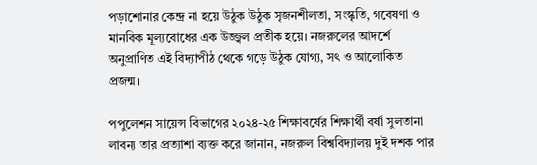পড়াশোনার কেন্দ্র না হয়ে উঠুক উঠুক সৃজনশীলতা, সংস্কৃতি, গবেষণা ও মানবিক মূল্যবোধের এক উজ্জ্বল প্রতীক হয়ে। নজরুলের আদর্শে অনুপ্রাণিত এই বিদ্যাপীঠ থেকে গড়ে উঠুক যোগ্য, সৎ ও আলোকিত প্রজন্ম।

পপুলেশন সায়েন্স বিভাগের ২০২৪-২৫ শিক্ষাবর্ষের শিক্ষার্থী বর্ষা সুলতানা লাবন্য তার প্রত্যাশা ব্যক্ত করে জানান, নজরুল বিশ্ববিদ্যালয় দুই দশক পার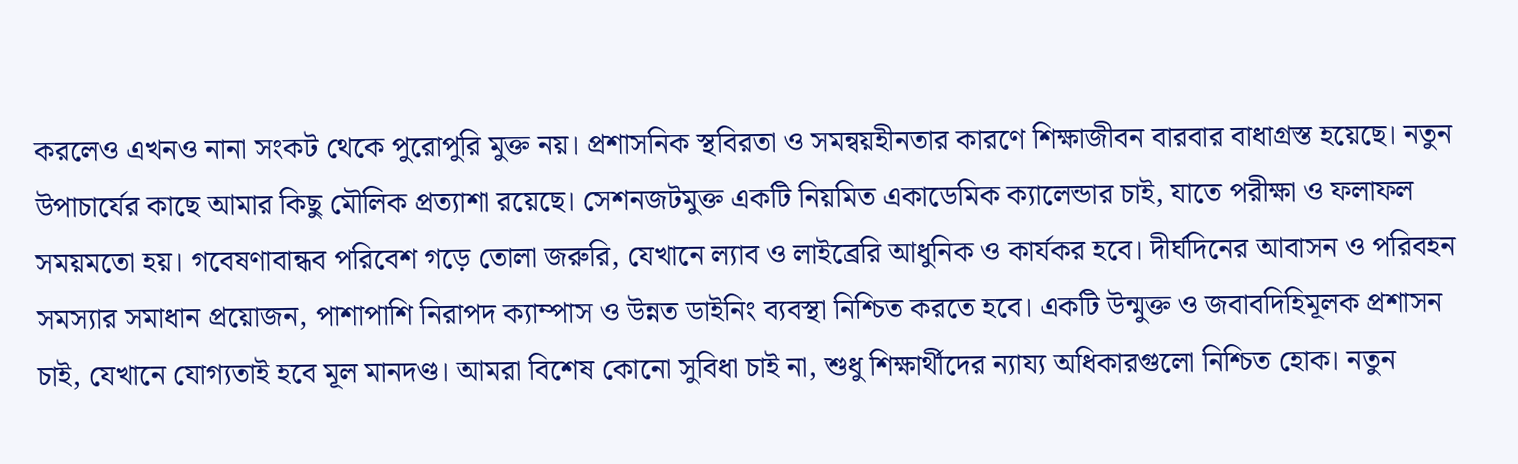করলেও এখনও নানা সংকট থেকে পুরোপুরি মুক্ত নয়। প্রশাসনিক স্থবিরতা ও সমন্বয়হীনতার কারণে শিক্ষাজীবন বারবার বাধাগ্রস্ত হয়েছে। নতুন উপাচার্যের কাছে আমার কিছু মৌলিক প্রত্যাশা রয়েছে। সেশনজটমুক্ত একটি নিয়মিত একাডেমিক ক্যালেন্ডার চাই, যাতে পরীক্ষা ও ফলাফল সময়মতো হয়। গবেষণাবান্ধব পরিবেশ গড়ে তোলা জরুরি, যেখানে ল্যাব ও লাইব্রেরি আধুনিক ও কার্যকর হবে। দীর্ঘদিনের আবাসন ও পরিবহন সমস্যার সমাধান প্রয়োজন, পাশাপাশি নিরাপদ ক্যাম্পাস ও উন্নত ডাইনিং ব্যবস্থা নিশ্চিত করতে হবে। একটি উন্মুক্ত ও জবাবদিহিমূলক প্রশাসন চাই, যেখানে যোগ্যতাই হবে মূল মানদণ্ড। আমরা বিশেষ কোনো সুবিধা চাই না, শুধু শিক্ষার্থীদের ন্যায্য অধিকারগুলো নিশ্চিত হোক। নতুন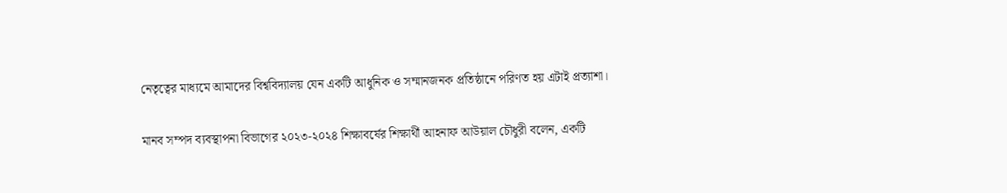নেতৃত্বের মাধ্যমে আমাদের বিশ্ববিদ্যালয় যেন একটি আধুনিক ও সম্মানজনক প্রতিষ্ঠানে পরিণত হয় এটাই প্রত্যাশা।

মানব সম্পদ ব্যবস্থাপনা বিভাগের ২০২৩-২০২৪ শিক্ষাবর্ষের শিক্ষার্থী আহনাফ আউয়াল চৌধুরী বলেন, একটি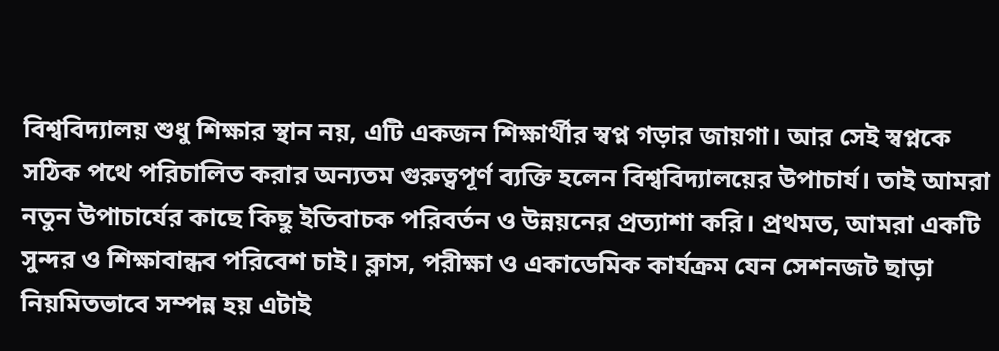বিশ্ববিদ্যালয় শুধু শিক্ষার স্থান নয়, এটি একজন শিক্ষার্থীর স্বপ্ন গড়ার জায়গা। আর সেই স্বপ্নকে সঠিক পথে পরিচালিত করার অন্যতম গুরুত্বপূর্ণ ব্যক্তি হলেন বিশ্ববিদ্যালয়ের উপাচার্য। তাই আমরা নতুন উপাচার্যের কাছে কিছু ইতিবাচক পরিবর্তন ও উন্নয়নের প্রত্যাশা করি। প্রথমত, আমরা একটি সুন্দর ও শিক্ষাবান্ধব পরিবেশ চাই। ক্লাস, পরীক্ষা ও একাডেমিক কার্যক্রম যেন সেশনজট ছাড়া নিয়মিতভাবে সম্পন্ন হয় এটাই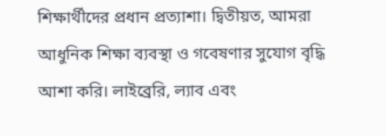শিক্ষার্থীদের প্রধান প্রত্যাশা। দ্বিতীয়ত, আমরা আধুনিক শিক্ষা ব্যবস্থা ও গবেষণার সুযোগ বৃদ্ধি আশা করি। লাইব্রেরি, ল্যাব এবং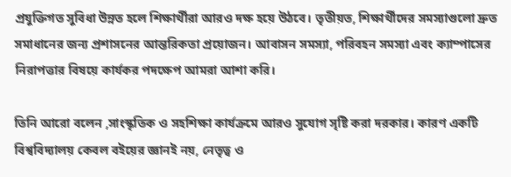প্রযুক্তিগত সুবিধা উন্নত হলে শিক্ষার্থীরা আরও দক্ষ হয়ে উঠবে। তৃতীয়ত, শিক্ষার্থীদের সমস্যাগুলো দ্রুত সমাধানের জন্য প্রশাসনের আন্তরিকতা প্রয়োজন। আবাসন সমস্যা, পরিবহন সমস্যা এবং ক্যাম্পাসের নিরাপত্তার বিষয়ে কার্যকর পদক্ষেপ আমরা আশা করি।

তিনি আরো বলেন ,সাংস্কৃতিক ও সহশিক্ষা কার্যক্রমে আরও সুযোগ সৃষ্টি করা দরকার। কারণ একটি বিশ্ববিদ্যালয় কেবল বইয়ের জ্ঞানই নয়, নেতৃত্ব ও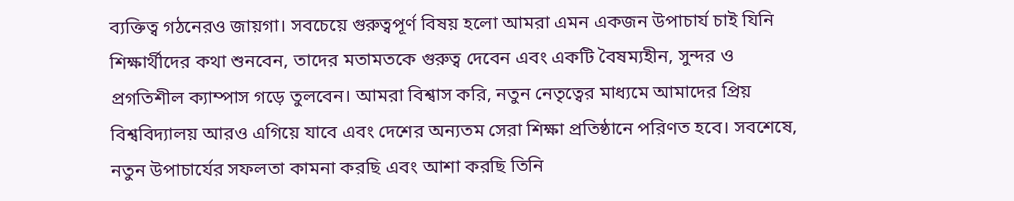ব্যক্তিত্ব গঠনেরও জায়গা। সবচেয়ে গুরুত্বপূর্ণ বিষয় হলো আমরা এমন একজন উপাচার্য চাই যিনি শিক্ষার্থীদের কথা শুনবেন, তাদের মতামতকে গুরুত্ব দেবেন এবং একটি বৈষম্যহীন, সুন্দর ও প্রগতিশীল ক্যাম্পাস গড়ে তুলবেন। আমরা বিশ্বাস করি, নতুন নেতৃত্বের মাধ্যমে আমাদের প্রিয় বিশ্ববিদ্যালয় আরও এগিয়ে যাবে এবং দেশের অন্যতম সেরা শিক্ষা প্রতিষ্ঠানে পরিণত হবে। সবশেষে, নতুন উপাচার্যের সফলতা কামনা করছি এবং আশা করছি তিনি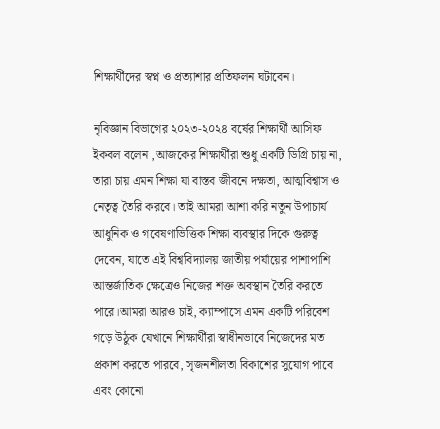শিক্ষার্থীদের স্বপ্ন ও প্রত্যাশার প্রতিফলন ঘটাবেন।

নৃবিজ্ঞান বিভাগের ২০২৩-২০২৪ বর্ষের শিক্ষার্থী আসিফ ইকবল বলেন ,আজকের শিক্ষার্থীরা শুধু একটি ডিগ্রি চায় না, তারা চায় এমন শিক্ষা যা বাস্তব জীবনে দক্ষতা, আত্মবিশ্বাস ও নেতৃত্ব তৈরি করবে। তাই আমরা আশা করি নতুন উপাচার্য আধুনিক ও গবেষণাভিত্তিক শিক্ষা ব্যবস্থার দিকে গুরুত্ব দেবেন, যাতে এই বিশ্ববিদ্যালয় জাতীয় পর্যায়ের পাশাপাশি আন্তর্জাতিক ক্ষেত্রেও নিজের শক্ত অবস্থান তৈরি করতে পারে।আমরা আরও চাই, ক্যাম্পাসে এমন একটি পরিবেশ গড়ে উঠুক যেখানে শিক্ষার্থীরা স্বাধীনভাবে নিজেদের মত প্রকাশ করতে পারবে, সৃজনশীলতা বিকাশের সুযোগ পাবে এবং কোনো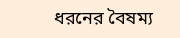ধরনের বৈষম্য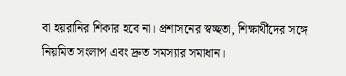বা হয়রানির শিকার হবে না। প্রশাসনের স্বচ্ছতা, শিক্ষার্থীদের সঙ্গে নিয়মিত সংলাপ এবং দ্রুত সমস্যার সমাধান।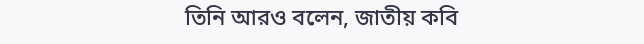তিনি আরও বলেন, জাতীয় কবি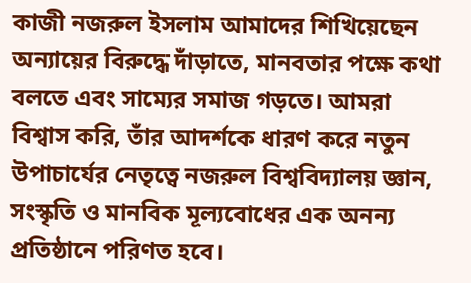কাজী নজরুল ইসলাম আমাদের শিখিয়েছেন অন্যায়ের বিরুদ্ধে দাঁড়াতে, মানবতার পক্ষে কথা বলতে এবং সাম্যের সমাজ গড়তে। আমরা বিশ্বাস করি, তাঁর আদর্শকে ধারণ করে নতুন উপাচার্যের নেতৃত্বে নজরুল বিশ্ববিদ্যালয় জ্ঞান, সংস্কৃতি ও মানবিক মূল্যবোধের এক অনন্য প্রতিষ্ঠানে পরিণত হবে।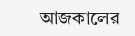আজকালের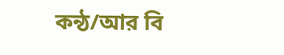কন্ঠ/আর বি